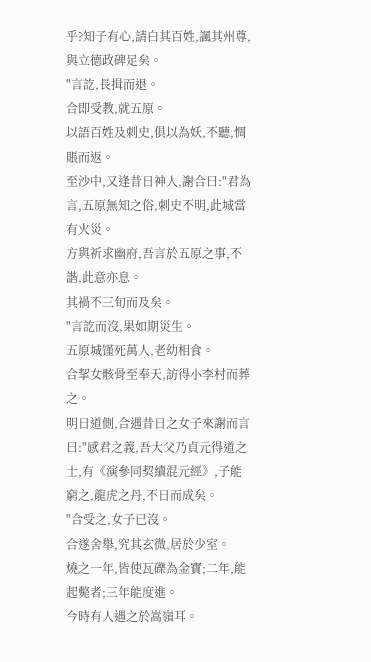乎?知子有心,請白其百姓,諷其州尊,與立德政碑足矣。
"言訖,長揖而退。
合即受教,就五原。
以語百姓及刺史,俱以為妖,不聽,惆賬而返。
至沙中,又逢昔日神人,謝合曰:"君為言,五原無知之俗,刺史不明,此城當有火災。
方與祈求幽府,吾言於五原之事,不諧,此意亦息。
其禍不三旬而及矣。
"言訖而沒,果如期災生。
五原城馑死萬人,老幼相食。
合挈女骸骨至奉天,訪得小李村而葬之。
明日道側,合遇昔日之女子來謝而言曰:"感君之義,吾大父乃貞元得道之士,有《演參同契續混元經》,子能窮之,龍虎之丹,不日而成矣。
"合受之,女子已沒。
合遂舍舉,究其玄微,居於少室。
燒之一年,皆使瓦礫為金寶;二年,能起斃者;三年能度進。
今時有人遇之於嵩嶺耳。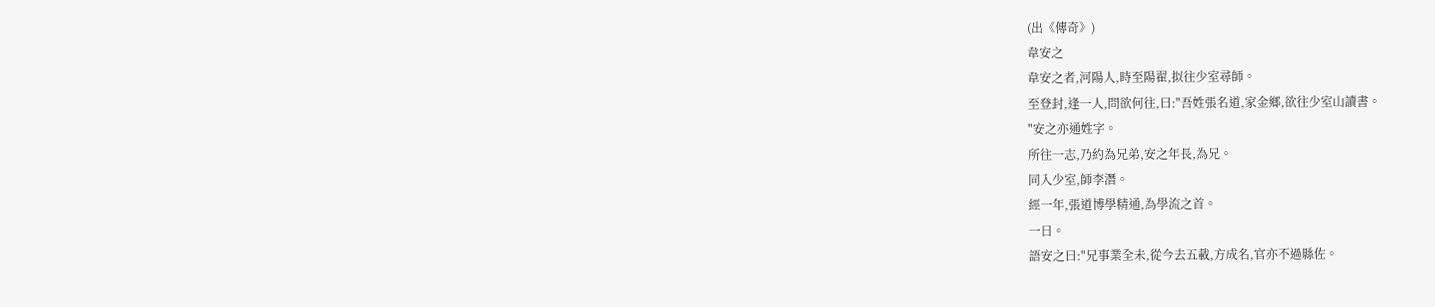(出《傳奇》)
韋安之
韋安之者,河陽人,時至陽翟,拟往少室尋師。
至登封,逢一人,問欲何往,曰:"吾姓張名道,家金鄉,欲往少室山讀書。
"安之亦通姓字。
所往一志,乃約為兄弟,安之年長,為兄。
同入少室,師李潛。
經一年,張道博學精通,為學流之首。
一日。
語安之曰:"兄事業全未,從今去五載,方成名,官亦不過縣佐。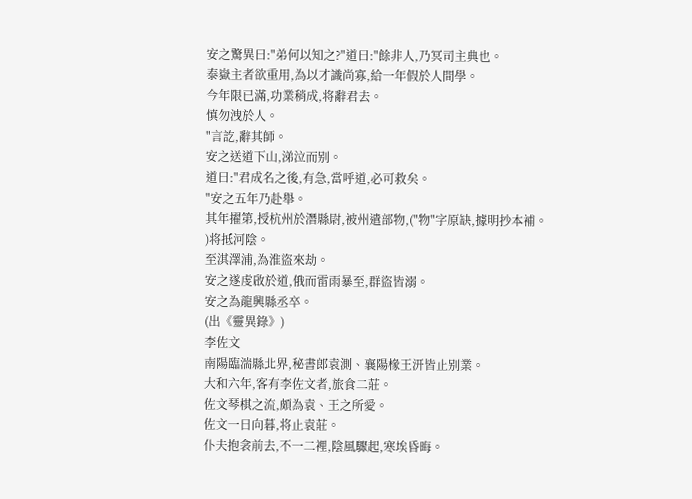安之驚異曰:"弟何以知之?"道曰:"餘非人,乃冥司主典也。
泰嶽主者欲重用,為以才識尚寡,給一年假於人間學。
今年限已滿,功業稍成,将辭君去。
慎勿洩於人。
"言訖,辭其師。
安之送道下山,涕泣而别。
道曰:"君成名之後,有急,當呼道,必可救矣。
"安之五年乃赴舉。
其年擢第,授杭州於潛縣尉,被州遣部物,("物"字原缺,據明抄本補。
)将抵河陰。
至淇澤浦,為淮盜來劫。
安之遂虔啟於道,俄而雷雨暴至,群盜皆溺。
安之為龍興縣丞卒。
(出《靈異錄》)
李佐文
南陽臨湍縣北界,秘書郎袁測、襄陽椽王汧皆止别業。
大和六年,客有李佐文者,旅食二莊。
佐文琴棋之流,頗為袁、王之所愛。
佐文一日向暮,将止袁莊。
仆夫抱衾前去,不一二裡,陰風驟起,寒埃昏晦。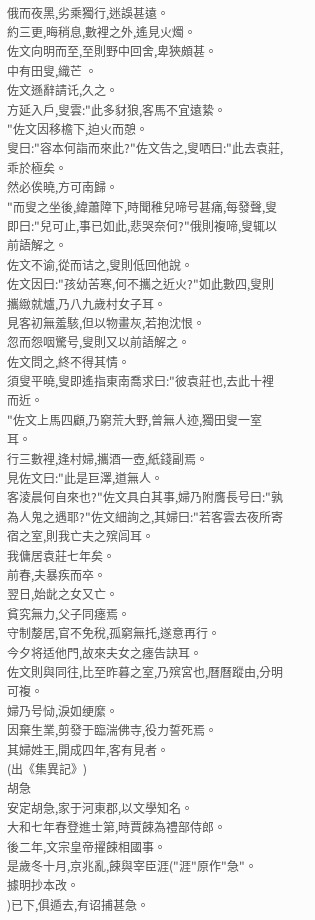俄而夜黑,劣乘獨行,迷誤甚遠。
約三更,晦稍息,數裡之外,遙見火燭。
佐文向明而至,至則野中回舍,卑狹頗甚。
中有田叟,織芒 。
佐文遜辭請讬,久之。
方延入戶,叟雲:"此多豺狼,客馬不宜遠絷。
"佐文因移檐下,迫火而憩。
叟曰:"容本何詣而來此?"佐文告之,叟哂曰:"此去袁莊,乖於極矣。
然必俟曉,方可南歸。
"而叟之坐後,緯蕭障下,時聞稚兒啼号甚痛,每發聲,叟即曰:"兒可止,事已如此,悲哭奈何?"俄則複啼,叟辄以前語解之。
佐文不谕,從而诘之,叟則低回他說。
佐文因曰:"孩幼苦寒,何不攜之近火?"如此數四,叟則攜緻就爐,乃八九歲村女子耳。
見客初無羞駭,但以物畫灰,若抱沈恨。
忽而怨咽驚号,叟則又以前語解之。
佐文問之,終不得其情。
須叟平曉,叟即遙指東南喬求曰:"彼袁莊也,去此十裡而近。
"佐文上馬四顧,乃窮荒大野,曾無人迹,獨田叟一室耳。
行三數裡,逢村婦,攜酒一壺,紙錢副焉。
見佐文曰:"此是巨澤,道無人。
客淩晨何自來也?"佐文具白其事,婦乃附膺長号曰:"孰為人鬼之遇耶?"佐文細詢之,其婦曰:"若客雲去夜所寄宿之室,則我亡夫之殡闾耳。
我傭居袁莊七年矣。
前春,夫暴疾而卒。
翌日,始龀之女又亡。
貧究無力,父子同瘗焉。
守制嫠居,官不免稅,孤窮無托,遂意再行。
今夕将适他門,故來夫女之瘗告訣耳。
佐文則與同往,比至昨暮之室,乃殡宮也,曆曆蹤由,分明可複。
婦乃号恸,淚如绠縻。
因棄生業,剪發于臨湍佛寺,役力誓死焉。
其婦姓王,開成四年,客有見者。
(出《集異記》)
胡急
安定胡急,家于河東郡,以文學知名。
大和七年春登進士第,時賈餗為禮部侍郎。
後二年,文宗皇帝擢餗相國事。
是歲冬十月,京兆亂,餗與宰臣涯("涯"原作"急"。
據明抄本改。
)已下,俱遁去,有诏捕甚急。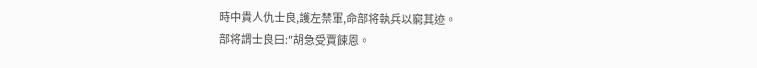時中貴人仇士良,護左禁軍,命部将執兵以窮其迹。
部将謂士良曰:"胡急受賈餗恩。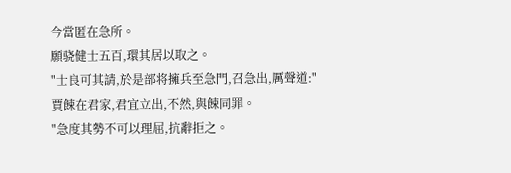今當匿在急所。
願骁健士五百,環其居以取之。
"士良可其請,於是部将擁兵至急門,召急出,厲聲道:"賈餗在君家,君宜立出,不然,與餗同罪。
"急度其勢不可以理屈,抗辭拒之。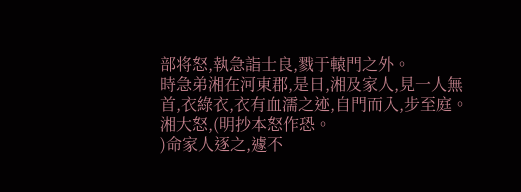部将怒,執急詣士良,戮于轅門之外。
時急弟湘在河東郡,是日,湘及家人,見一人無首,衣綠衣,衣有血濡之迹,自門而入,步至庭。
湘大怒,(明抄本怒作恐。
)命家人逐之,遽不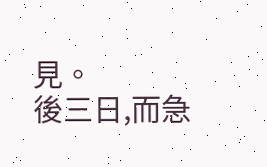見。
後三日,而急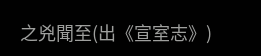之兇聞至(出《宣室志》)